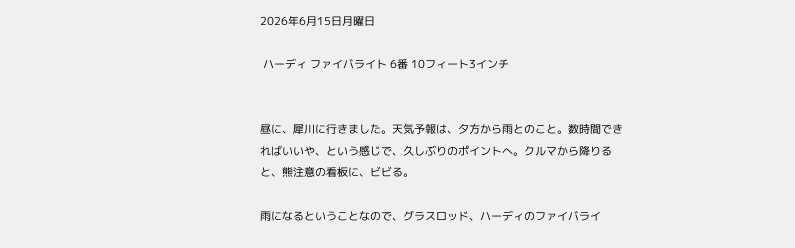2026年6月15日月曜日

 ハーディ ファイバライト 6番 10フィート3インチ


昼に、犀川に行きました。天気予報は、夕方から雨とのこと。数時間できればいいや、という感じで、久しぶりのポイントへ。クルマから降りると、熊注意の看板に、ビビる。

雨になるということなので、グラスロッド、ハーディのファイバライ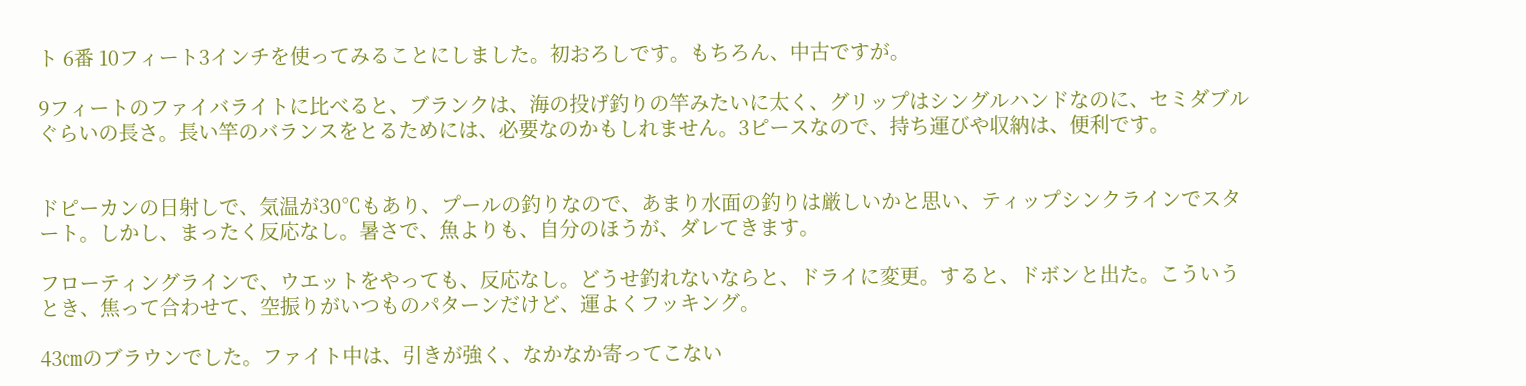ト 6番 10フィート3インチを使ってみることにしました。初おろしです。もちろん、中古ですが。

9フィートのファイバライトに比べると、ブランクは、海の投げ釣りの竿みたいに太く、グリップはシングルハンドなのに、セミダブルぐらいの長さ。長い竿のバランスをとるためには、必要なのかもしれません。3ピースなので、持ち運びや収納は、便利です。


ドピーカンの日射しで、気温が30℃もあり、プールの釣りなので、あまり水面の釣りは厳しいかと思い、ティップシンクラインでスタート。しかし、まったく反応なし。暑さで、魚よりも、自分のほうが、ダレてきます。

フローティングラインで、ウエットをやっても、反応なし。どうせ釣れないならと、ドライに変更。すると、ドボンと出た。こういうとき、焦って合わせて、空振りがいつものパターンだけど、運よくフッキング。

43㎝のブラウンでした。ファイト中は、引きが強く、なかなか寄ってこない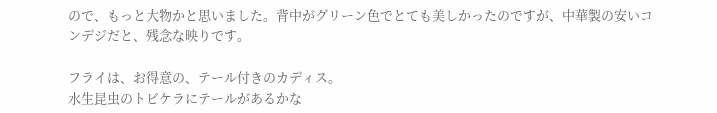ので、もっと大物かと思いました。背中がグリーン色でとても美しかったのですが、中華製の安いコンデジだと、残念な映りです。

フライは、お得意の、テール付きのカディス。
水生昆虫のトビケラにテールがあるかな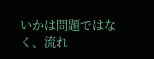いかは問題ではなく、流れ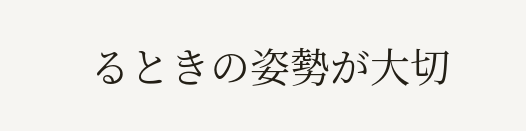るときの姿勢が大切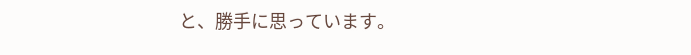と、勝手に思っています。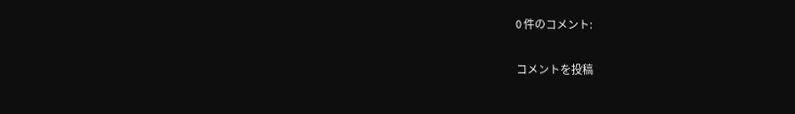0 件のコメント:

コメントを投稿